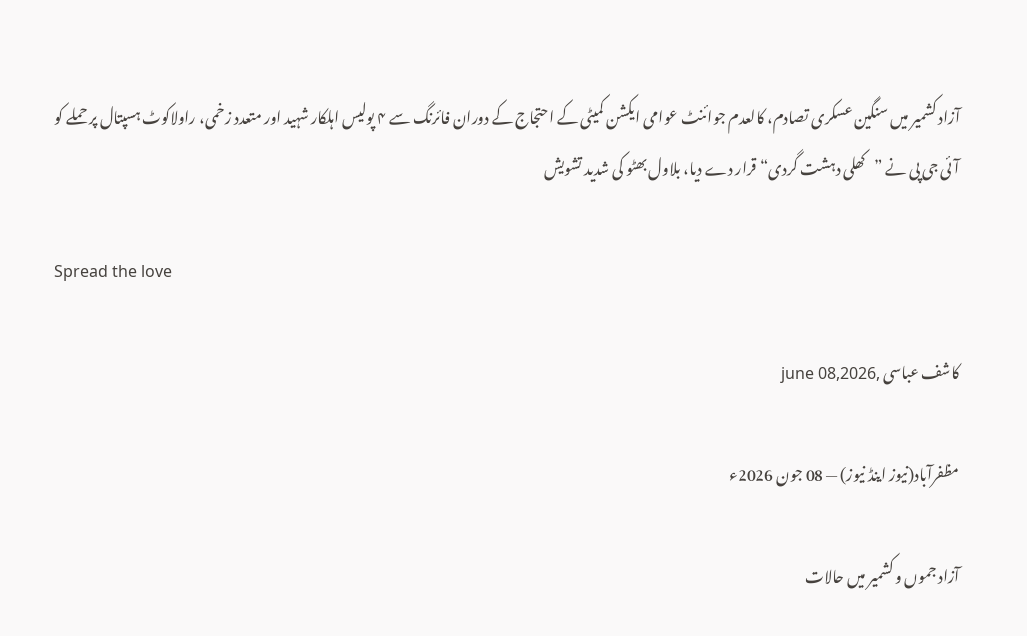آزاد کشمیر میں سنگین عسکری تصادم، کالعدم جوائنٹ عوامی ایکشن کمیٹی کے احتجاج کے دوران فائرنگ سے ۴ پولیس اہلکار شہید اور متعدد زخمی، راولاکوٹ ہسپتال پر حملے کو آئی جی پی نے ”کھلی دہشت گردی“ قرار دے دیا، بلاول بھٹو کی شدید تشویش

Spread the love

کاشف عباسی ,june 08,2026

مظفرآباد(نیوز اینڈ نیوز) — 08 جون 2026ء

آزاد جموں و کشمیر میں حالات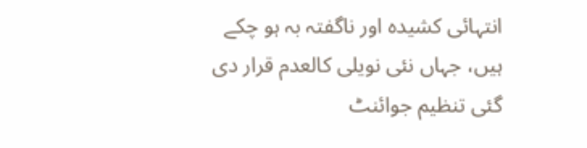انتہائی کشیدہ اور ناگفتہ بہ ہو چکے ہیں، جہاں نئی نویلی کالعدم قرار دی گئی تنظیم جوائنٹ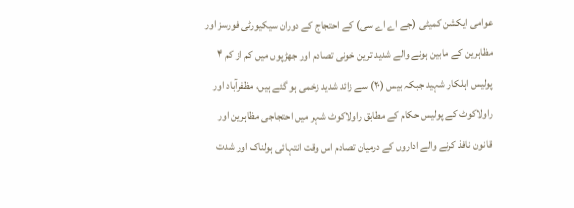عوامی ایکشن کمیٹی (جے اے اے سی) کے احتجاج کے دوران سیکیورٹی فورسز اور مظاہرین کے مابین ہونے والے شدید ترین خونی تصادم اور جھڑپوں میں کم از کم ۴ پولیس اہلکار شہید جبکہ بیس (۲۰) سے زائد شدید زخمی ہو گئے ہیں، مظفرآباد اور راولاکوٹ کے پولیس حکام کے مطابق راولاکوٹ شہر میں احتجاجی مظاہرین اور قانون نافذ کرنے والے اداروں کے درمیان تصادم اس وقت انتہائی ہولناک اور شدت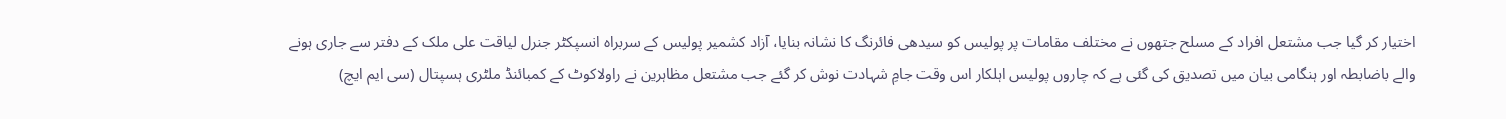اختیار کر گیا جب مشتعل افراد کے مسلح جتھوں نے مختلف مقامات پر پولیس کو سیدھی فائرنگ کا نشانہ بنایا، آزاد کشمیر پولیس کے سربراہ انسپکٹر جنرل لیاقت علی ملک کے دفتر سے جاری ہونے والے باضابطہ اور ہنگامی بیان میں تصدیق کی گئی ہے کہ چاروں پولیس اہلکار اس وقت جامِ شہادت نوش کر گئے جب مشتعل مظاہرین نے راولاکوٹ کے کمبائنڈ ملٹری ہسپتال (سی ایم ایچ)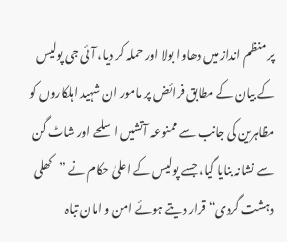پر منظم انداز میں دھاوا بولا اور حملہ کر دیا، آئی جی پولیس کے بیان کے مطابق فرائض پر مامور ان شہید اہلکاروں کو مظاہرین کی جانب سے ممنوعہ آتشیں اسلحے اور شاٹ گن سے نشانہ بنایا گیا، جسے پولیس کے اعلیٰ حکام نے ”کھلی دہشت گردی“ قرار دیتے ہوئے امن و امان تباہ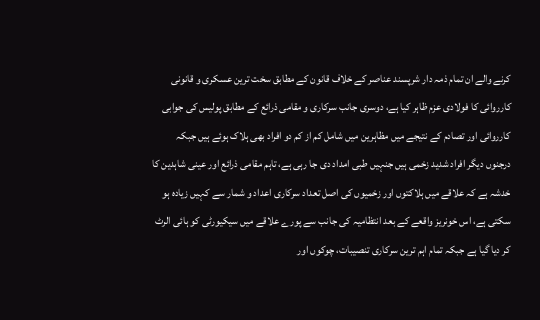کرنے والے ان تمام ذمہ دار شرپسند عناصر کے خلاف قانون کے مطابق سخت ترین عسکری و قانونی کارروائی کا فولادی عزم ظاہر کیا ہے، دوسری جانب سرکاری و مقامی ذرائع کے مطابق پولیس کی جوابی کارروائی اور تصادم کے نتیجے میں مظاہرین میں شامل کم از کم دو افراد بھی ہلاک ہوئے ہیں جبکہ درجنوں دیگر افراد شدید زخمی ہیں جنہیں طبی امداد دی جا رہی ہے، تاہم مقامی ذرائع اور عینی شاہدین کا خدشہ ہے کہ علاقے میں ہلاکتوں اور زخمیوں کی اصل تعداد سرکاری اعداد و شمار سے کہیں زیادہ ہو سکتی ہے، اس خونریز واقعے کے بعد انتظامیہ کی جانب سے پورے علاقے میں سیکیورٹی کو ہائی الرٹ کر دیا گیا ہے جبکہ تمام اہم ترین سرکاری تنصیبات، چوکوں اور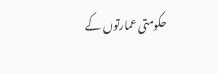حکومتی عمارتوں کے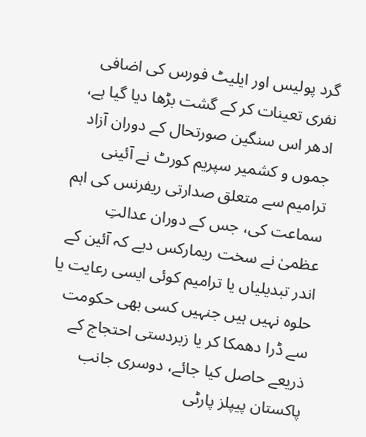گرد پولیس اور ایلیٹ فورس کی اضافی نفری تعینات کر کے گشت بڑھا دیا گیا ہے، ادھر اس سنگین صورتحال کے دوران آزاد جموں و کشمیر سپریم کورٹ نے آئینی ترامیم سے متعلق صدارتی ریفرنس کی اہم سماعت کی، جس کے دوران عدالتِ عظمیٰ نے سخت ریمارکس دیے کہ آئین کے اندر تبدیلیاں یا ترامیم کوئی ایسی رعایت یا حلوہ نہیں ہیں جنہیں کسی بھی حکومت سے ڈرا دھمکا کر یا زبردستی احتجاج کے ذریعے حاصل کیا جائے، دوسری جانب پاکستان پیپلز پارٹی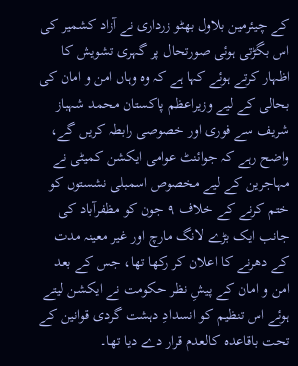کے چیئرمین بلاول بھٹو زرداری نے آزاد کشمیر کی اس بگڑتی ہوئی صورتحال پر گہری تشویش کا اظہار کرتے ہوئے کہا ہے کہ وہ وہاں امن و امان کی بحالی کے لیے وزیراعظم پاکستان محمد شہباز شریف سے فوری اور خصوصی رابطہ کریں گے، واضح رہے کہ جوائنٹ عوامی ایکشن کمیٹی نے مہاجرین کے لیے مخصوص اسمبلی نشستوں کو ختم کرنے کے خلاف ۹ جون کو مظفرآباد کی جانب ایک بڑے لانگ مارچ اور غیر معینہ مدت کے دھرنے کا اعلان کر رکھا تھا، جس کے بعد امن و امان کے پیشِ نظر حکومت نے ایکشن لیتے ہوئے اس تنظیم کو انسدادِ دہشت گردی قوانین کے تحت باقاعدہ کالعدم قرار دے دیا تھا۔